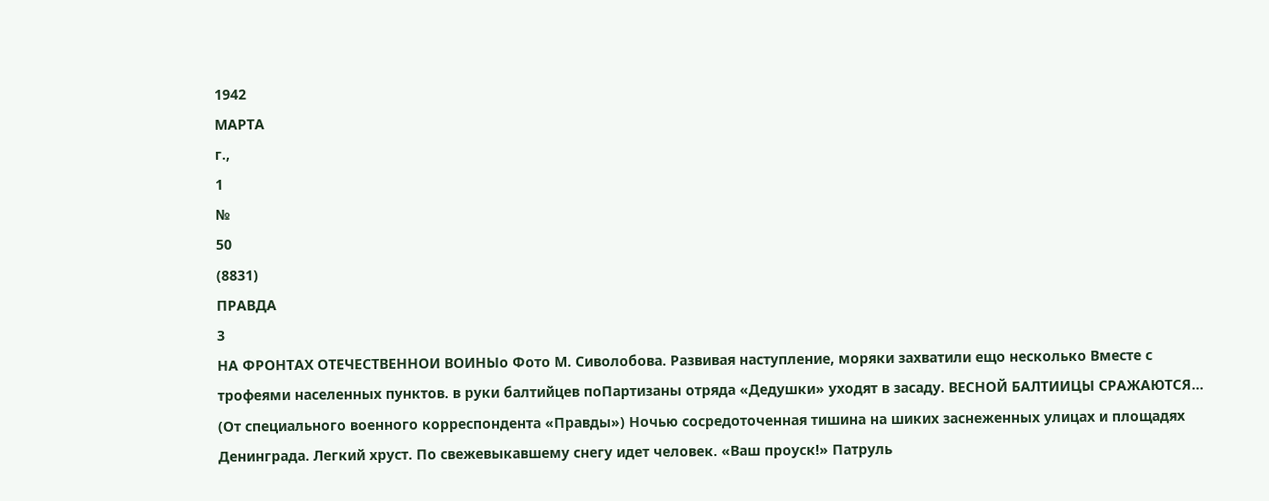1942
МАРТА
г.,
1
№
50
(8831)
ПРАВДА
3
НА ФРОНТАХ ОТЕЧЕСТВЕННОИ ВОИНЫо Фото М. Сиволобова. Развивая наступление, моряки захватили ещо несколько Вместе с трофеями населенных пунктов. в руки балтийцев поПартизаны отряда «Дедушки» уходят в засаду. ВЕСНОЙ БАЛТИИЦЫ СРАЖАЮТСЯ… (От специального военного корреспондента «Правды») Ночью сосредоточенная тишина на шиких заснеженных улицах и площадях Денинграда. Легкий хруст. По свежевыкавшему снегу идет человек. «Ваш проуск!» Патруль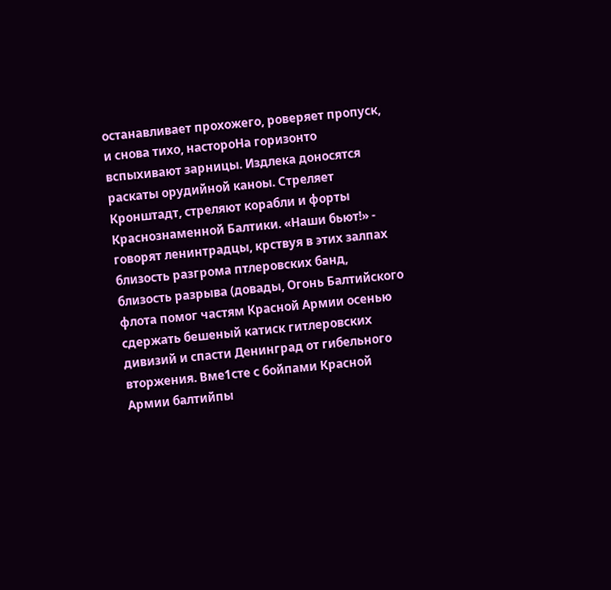останавливает прохожего, роверяет пропуск, и снова тихо, настороНа горизонто вспыхивают зарницы. Издлека доносятся раскаты орудийной каноы. Стреляет Кронштадт, стреляют корабли и форты Краснознаменной Балтики. «Наши бьют!» - говорят ленинтрадцы, крствуя в этих залпах близость разгрома птлеровских банд, близость разрыва (довады, Огонь Балтийского флота помог частям Красной Армии осенью сдержать бешеный катиск гитлеровских дивизий и спасти Денинград от гибельного вторжения. Вме1сте с бойпами Красной Армии балтийпы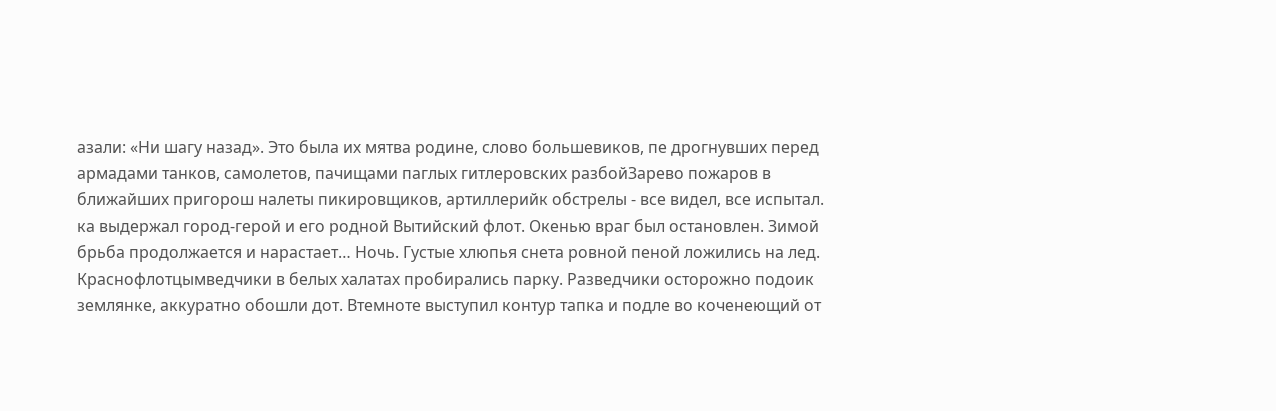азали: «Ни шагу назад». Это была их мятва родине, слово большевиков, пе дрогнувших перед армадами танков, самолетов, пачищами паглых гитлеровских разбойЗарево пожаров в ближайших пригорош налеты пикировщиков, артиллерийк обстрелы - все видел, все испытал. ка выдержал город-герой и его родной Вытийский флот. Окенью враг был остановлен. Зимой брьба продолжается и нарастает… Ночь. Густые хлюпья снета ровной пеной ложились на лед. Краснофлотцымведчики в белых халатах пробирались парку. Разведчики осторожно подоик землянке, аккуратно обошли дот. Втемноте выступил контур тапка и подле во коченеющий от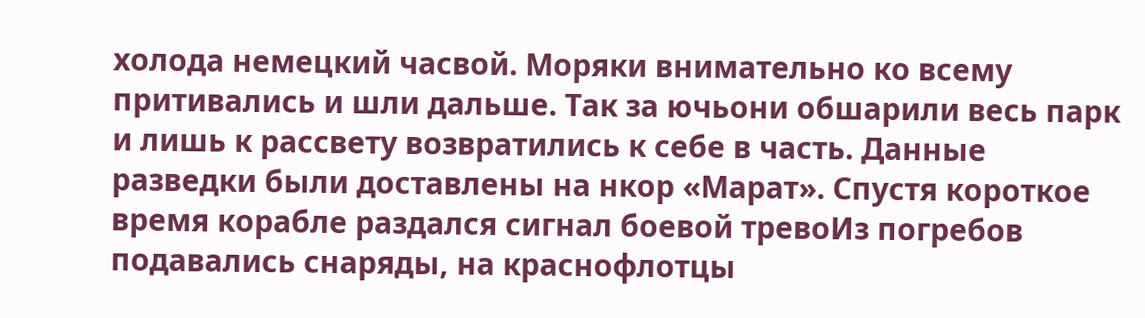холода немецкий часвой. Моряки внимательно ко всему притивались и шли дальше. Так за ючьони обшарили весь парк и лишь к рассвету возвратились к себе в часть. Данные разведки были доставлены на нкор «Марат». Спустя короткое время корабле раздался сигнал боевой тревоИз погребов подавались снаряды, на краснофлотцы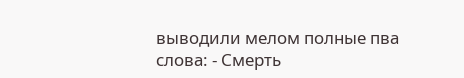выводили мелом полные пва слова: - Смерть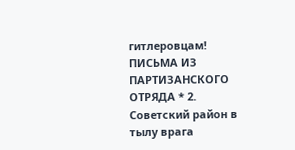гитлеровцам!
ПИСЬМА ИЗ ПАРТИЗАНСКОГО ОТРЯДА * 2. Советский район в тылу врага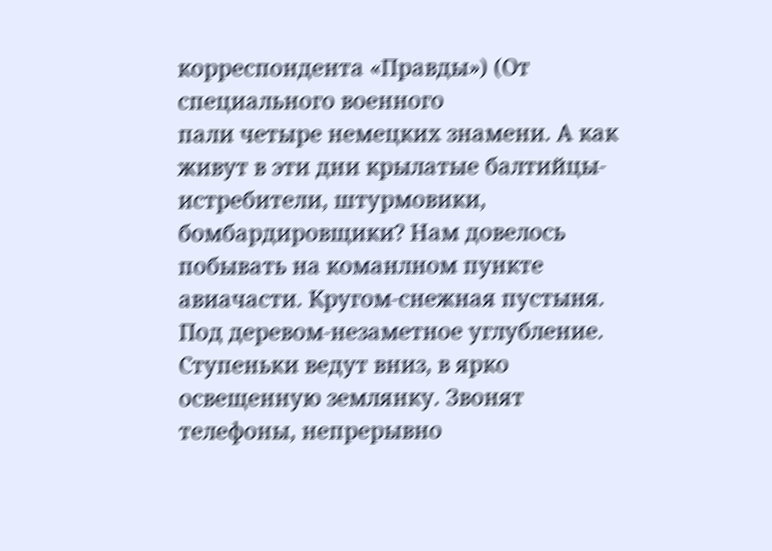корреспондента «Правды») (От специального военного
пали четыре немецких знамени. А как живут в эти дни крылатые балтийцы-истребители, штурмовики, бомбардировщики? Нам довелось побывать на команлном пункте авиачасти. Кругом-снежная пустыня. Под деревом-незаметное углубление. Ступеньки ведут вниз, в ярко освещенную землянку. Звонят телефоны, непрерывно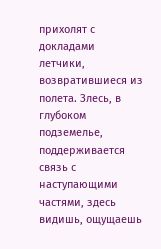прихолят с докладами летчики, возвратившиеся из полета. Злесь, в глубоком подземелье, поддерживается связь с наступающими частями, здесь видишь, ощущаешь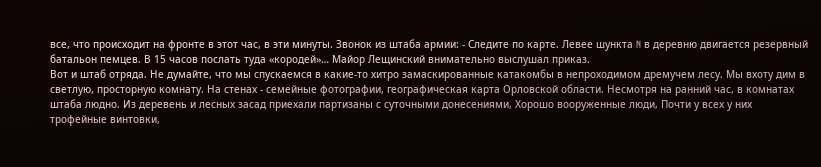все, что происходит на фронте в этот час, в эти минуты. Звонок из штаба армии: - Следите по карте. Левее шункта N в деревню двигается резервный батальон пемцев. В 15 часов послать туда «кородей»… Майор Лещинский внимательно выслушал приказ.
Вот и штаб отряда. Не думайте, что мы спускаемся в какие-то хитро замаскированные катакомбы в непроходимом дремучем лесу. Мы вхоту дим в светлую, просторную комнату. На стенах - семейные фотографии, географическая карта Орловской области. Несмотря на ранний час, в комнатах штаба людно. Из деревень и лесных засад приехали партизаны с суточными донесениями, Хорошо вооруженные люди, Почти у всех у них трофейные винтовки,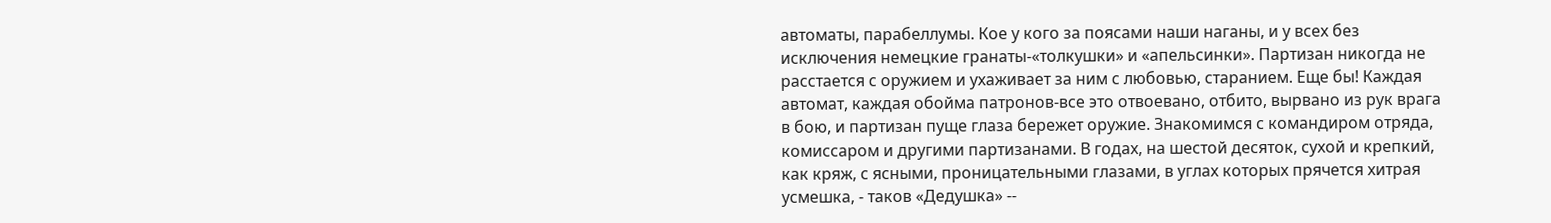автоматы, парабеллумы. Кое у кого за поясами наши наганы, и у всех без исключения немецкие гранаты-«толкушки» и «апельсинки». Партизан никогда не расстается с оружием и ухаживает за ним с любовью, старанием. Еще бы! Каждая автомат, каждая обойма патронов-все это отвоевано, отбито, вырвано из рук врага в бою, и партизан пуще глаза бережет оружие. Знакомимся с командиром отряда, комиссаром и другими партизанами. В годах, на шестой десяток, сухой и крепкий, как кряж, с ясными, проницательными глазами, в углах которых прячется хитрая усмешка, - таков «Дедушка» --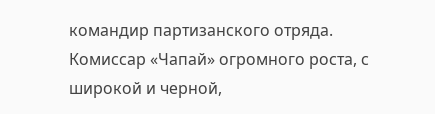командир партизанского отряда. Комиссар «Чапай» огромного роста, с широкой и черной,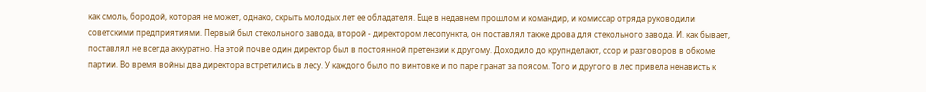как смоль, бородой, которая не может, однако, скрыть молодых лет ее обладателя. Еще в недавнем прошлом и командир, и комиссар отряда руководили советскими предприятиями. Первый был стекольного завода, второй - директором лесопункта, он поставлял также дрова для стекольного завода. И. как бывает, поставлял не всегда аккуратно. На этой почве один директор был в постоянной претензии к другому. Доходило до крупнделают, ссор и разговоров в обкоме партии. Во время войны два директора встретились в лесу. У каждого было по винтовке и по паре гранат за поясом. Того и другого в лес привела ненависть к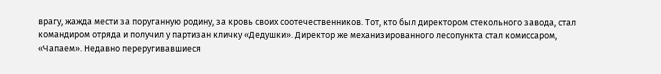врагу, жажда мести за поруганную родину, за кровь своих соотечественников. Тот, кто был директором стекольного завода, стал командиром отряда и получил у партизан кличку «Дедушки». Директор же механизированного лесопункта стал комиссаром, «Чапаем». Недавно переругивавшиеся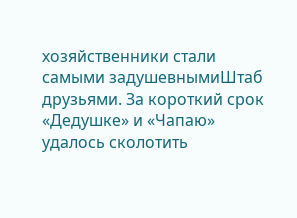хозяйственники стали самыми задушевнымиШтаб друзьями. За короткий срок «Дедушке» и «Чапаю» удалось сколотить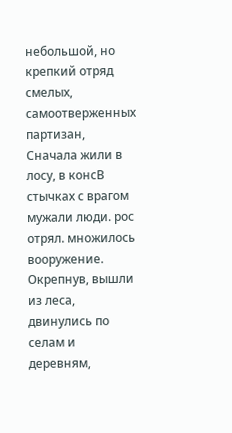небольшой, но крепкий отряд смелых, самоотверженных партизан, Сначала жили в лосу, в консВ стычках с врагом мужали люди. рос отрял. множилось вооружение. Окрепнув, вышли из леса, двинулись по селам и деревням,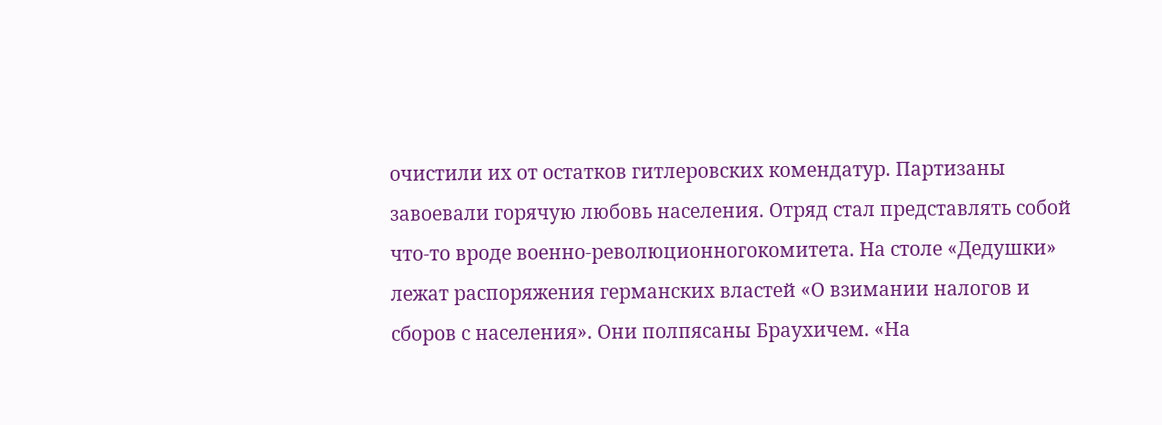очистили их от остатков гитлеровских комендатур. Партизаны завоевали горячую любовь населения. Отряд стал представлять собой что-то вроде военно-революционногокомитета. На столе «Дедушки» лежат распоряжения германских властей «О взимании налогов и сборов с населения». Они полпясаны Браухичем. «На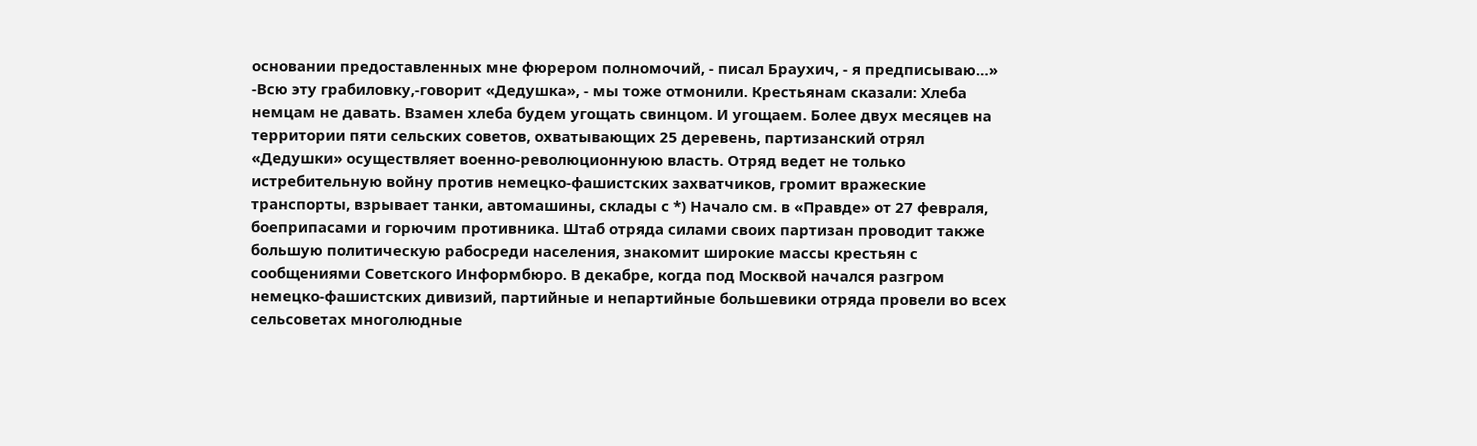основании предоставленных мне фюрером полномочий, - писал Браухич, - я предписываю…» -Всю эту грабиловку,-говорит «Дедушка», - мы тоже отмонили. Крестьянам сказали: Хлеба немцам не давать. Взамен хлеба будем угощать свинцом. И угощаем. Более двух месяцев на территории пяти сельских советов, охватывающих 25 деревень, партизанский отрял «Дедушки» осуществляет военно-революционнуюю власть. Отряд ведет не только истребительную войну против немецко-фашистских захватчиков, громит вражеские транспорты, взрывает танки, автомашины, склады с *) Начало см. в «Правде» от 27 февраля,
боеприпасами и горючим противника. Штаб отряда силами своих партизан проводит также большую политическую рабосреди населения, знакомит широкие массы крестьян с сообщениями Советского Информбюро. В декабре, когда под Москвой начался разгром немецко-фашистских дивизий, партийные и непартийные большевики отряда провели во всех сельсоветах многолюдные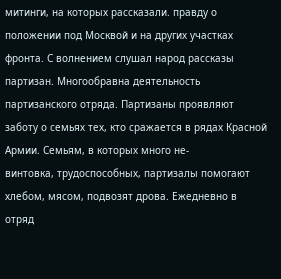митинги, на которых рассказали. правду о положении под Москвой и на других участках фронта. С волнением слушал народ рассказы партизан. Многообравна деятельность партизанского отряда. Партизаны проявляют заботу о семьях тех, кто сражается в рядах Красной Армии. Семьям, в которых много не-
винтовка, трудоспособных, партизалы помогают хлебом, мясом, подвозят дрова. Ежедневно в отряд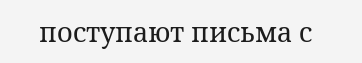поступают письма с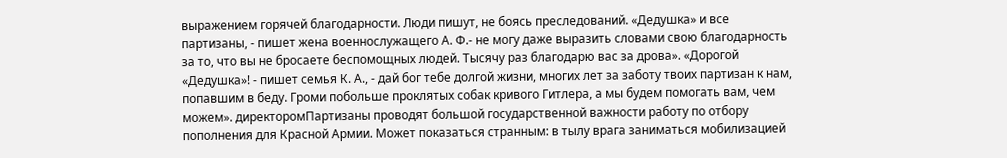выражением горячей благодарности. Люди пишут, не боясь преследований. «Дедушка» и все партизаны, - пишет жена военнослужащего А. Ф.- не могу даже выразить словами свою благодарность за то, что вы не бросаете беспомощных людей. Тысячу раз благодарю вас за дрова». «Дорогой «Дедушка»! - пишет семья К. А., - дай бог тебе долгой жизни, многих лет за заботу твоих партизан к нам, попавшим в беду. Громи побольше проклятых собак кривого Гитлера, а мы будем помогать вам, чем можем». директоромПартизаны проводят большой государственной важности работу по отбору пополнения для Красной Армии. Может показаться странным: в тылу врага заниматься мобилизацией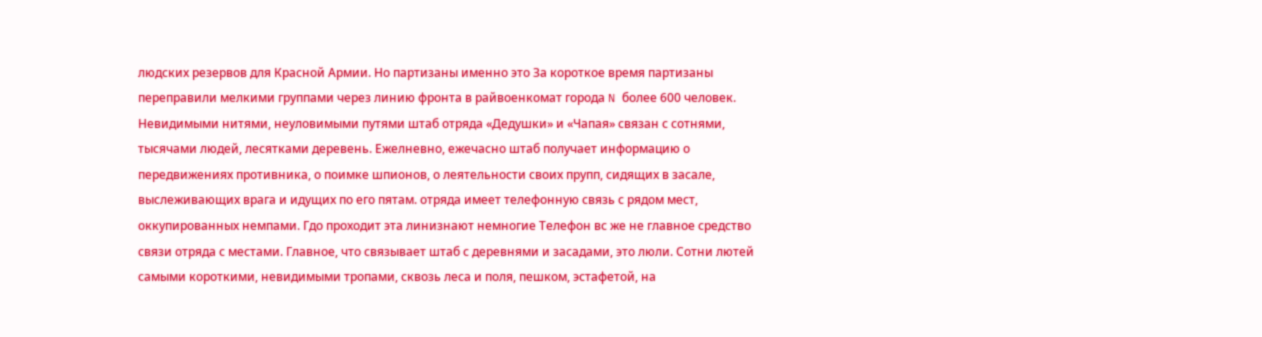людских резервов для Красной Армии. Но партизаны именно это За короткое время партизаны переправили мелкими группами через линию фронта в райвоенкомат города N более 600 человек. Невидимыми нитями, неуловимыми путями штаб отряда «Дедушки» и «Чапая» связан с сотнями, тысячами людей, лесятками деревень. Ежелневно, ежечасно штаб получает информацию о передвижениях противника, о поимке шпионов, о леятельности своих прупп, сидящих в засале, выслеживающих врага и идущих по его пятам. отряда имеет телефонную связь с рядом мест, оккупированных немпами. Гдо проходит эта линизнают немногие Телефон вс же не главное средство связи отряда с местами. Главное, что связывает штаб с деревнями и засадами, это люли. Сотни лютей самыми короткими, невидимыми тропами, сквозь леса и поля, пешком, эстафетой, на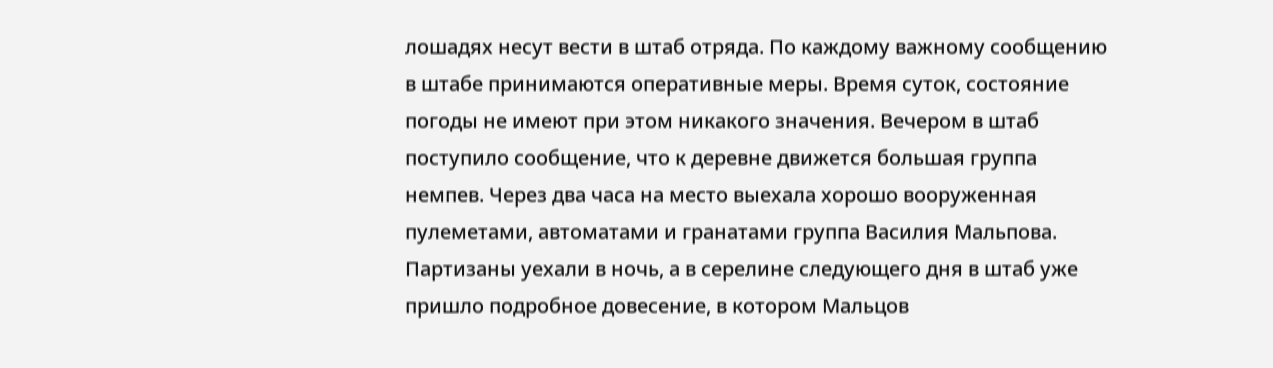лошадях несут вести в штаб отряда. По каждому важному сообщению в штабе принимаются оперативные меры. Время суток, состояние погоды не имеют при этом никакого значения. Вечером в штаб поступило сообщение, что к деревне движется большая группа немпев. Через два часа на место выехала хорошо вооруженная пулеметами, автоматами и гранатами группа Василия Мальпова. Партизаны уехали в ночь, а в серелине следующего дня в штаб уже пришло подробное довесение, в котором Мальцов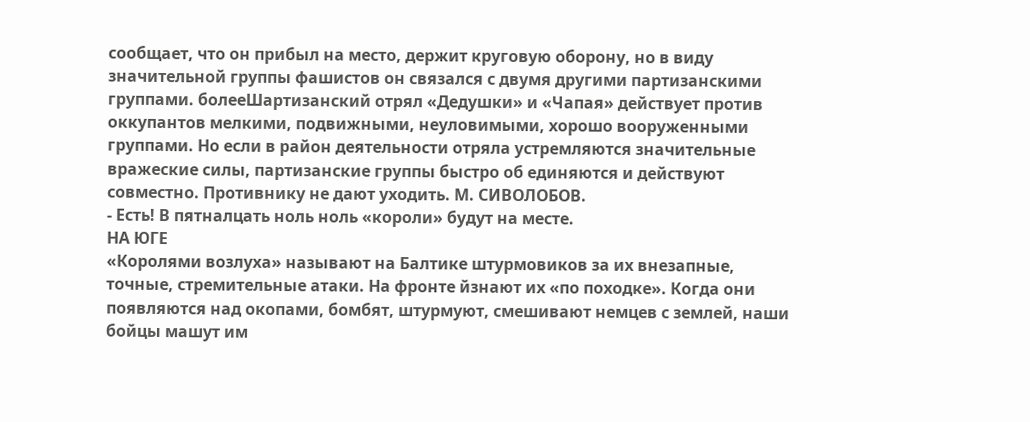сообщает, что он прибыл на место, держит круговую оборону, но в виду значительной группы фашистов он связался с двумя другими партизанскими группами. болееШартизанский отрял «Дедушки» и «Чапая» действует против оккупантов мелкими, подвижными, неуловимыми, хорошо вооруженными группами. Но если в район деятельности отряла устремляются значительные вражеские силы, партизанские группы быстро об единяются и действуют совместно. Противнику не дают уходить. М. СИВОЛОБОВ.
- Есть! В пятналцать ноль ноль «короли» будут на месте.
НА ЮГЕ
«Королями возлуха» называют на Балтике штурмовиков за их внезапные, точные, стремительные атаки. На фронте йзнают их «по походке». Когда они появляются над окопами, бомбят, штурмуют, смешивают немцев с землей, наши бойцы машут им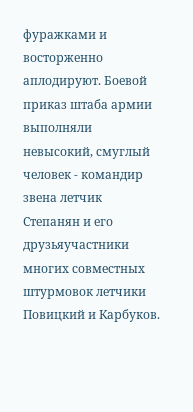фуражками и восторженно аплодируют. Боевой приказ штаба армии выполняли невысокий, смуглый человек - командир звена летчик Степанян и его друзьяучастники многих совместных штурмовок летчики Повицкий и Карбуков.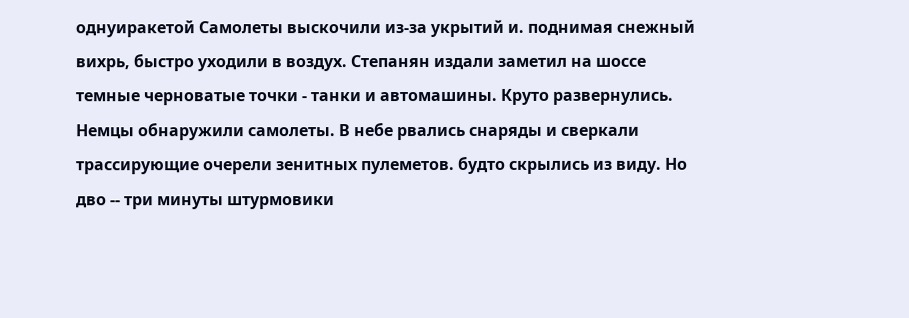однуиракетой Самолеты выскочили из-за укрытий и. поднимая снежный вихрь, быстро уходили в воздух. Степанян издали заметил на шоссе темные черноватые точки - танки и автомашины. Круто развернулись. Немцы обнаружили самолеты. В небе рвались снаряды и сверкали трассирующие очерели зенитных пулеметов. будто скрылись из виду. Но дво -- три минуты штурмовики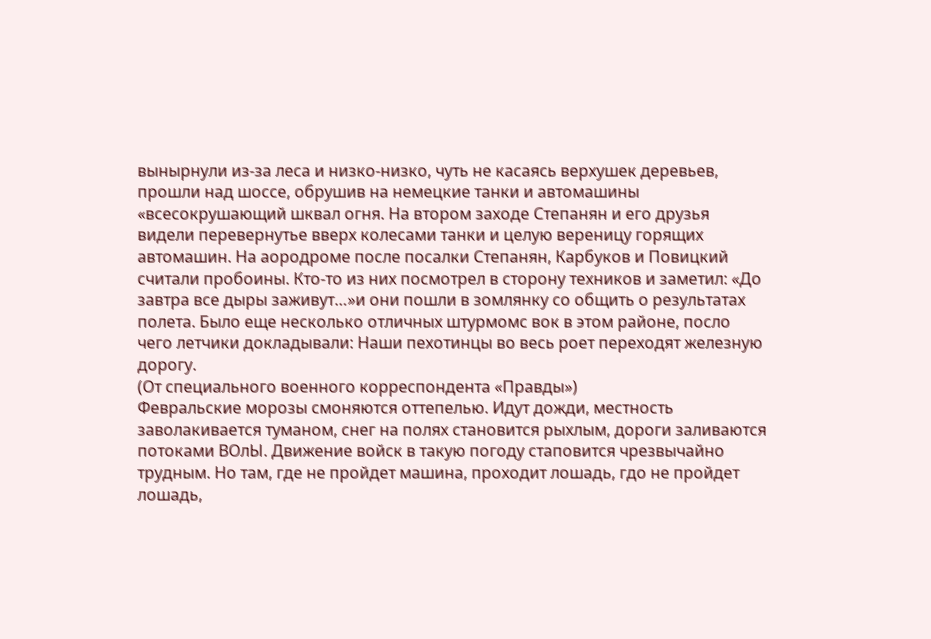вынырнули из-за леса и низко-низко, чуть не касаясь верхушек деревьев, прошли над шоссе, обрушив на немецкие танки и автомашины «всесокрушающий шквал огня. На втором заходе Степанян и его друзья видели перевернутье вверх колесами танки и целую вереницу горящих автомашин. На аородроме после посалки Степанян, Карбуков и Повицкий считали пробоины. Кто-то из них посмотрел в сторону техников и заметил: «До завтра все дыры заживут…»и они пошли в зомлянку со общить о результатах полета. Было еще несколько отличных штурмомс вок в этом районе, посло чего летчики докладывали: Наши пехотинцы во весь роет переходят железную дорогу.
(От специального военного корреспондента «Правды»)
Февральские морозы смоняются оттепелью. Идут дожди, местность заволакивается туманом, снег на полях становится рыхлым, дороги заливаются потоками ВОлЫ. Движение войск в такую погоду стаповится чрезвычайно трудным. Но там, где не пройдет машина, проходит лошадь, гдо не пройдет лошадь,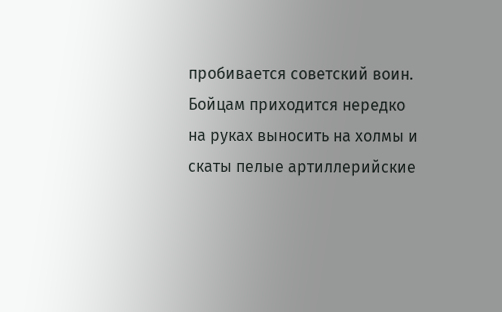пробивается советский воин. Бойцам приходится нередко на руках выносить на холмы и скаты пелые артиллерийские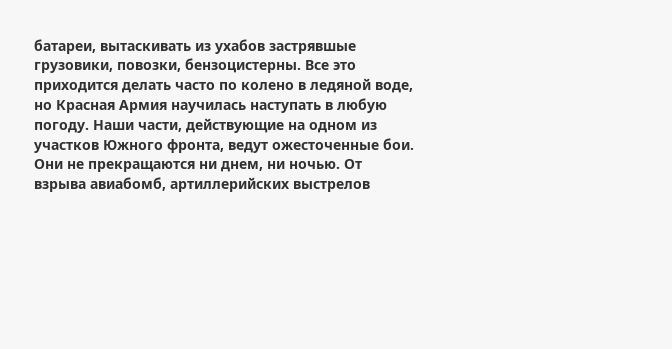батареи, вытаскивать из ухабов застрявшые грузовики, повозки, бензоцистерны. Все это приходится делать часто по колено в ледяной воде, но Красная Армия научилась наступать в любую погоду. Наши части, действующие на одном из участков Южного фронта, ведут ожесточенные бои. Они не прекращаются ни днем, ни ночью. От взрыва авиабомб, артиллерийских выстрелов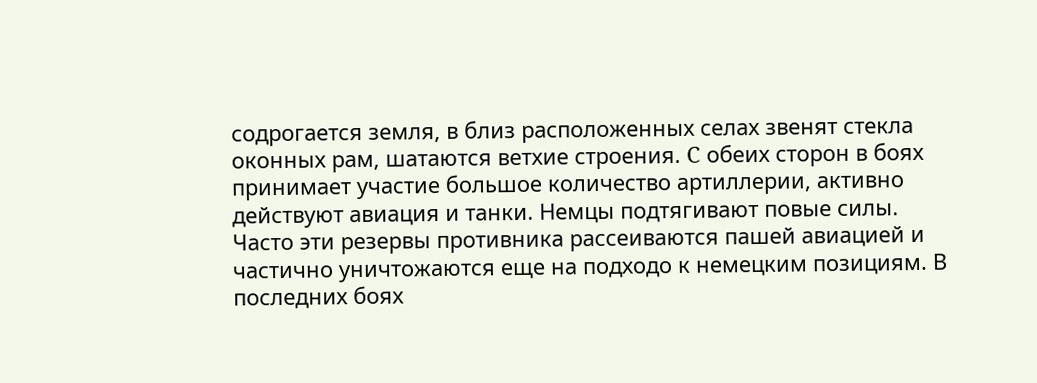содрогается земля, в близ расположенных селах звенят стекла оконных рам, шатаются ветхие строения. C обеих сторон в боях принимает участие большое количество артиллерии, активно действуют авиация и танки. Немцы подтягивают повые силы. Часто эти резервы противника рассеиваются пашей авиацией и частично уничтожаются еще на подходо к немецким позициям. В последних боях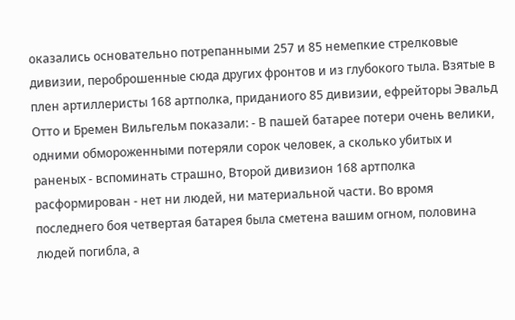оказались основательно потрепанными 257 и 85 немепкие стрелковые дивизии, пероброшенные сюда других фронтов и из глубокого тыла. Взятые в плен артиллеристы 168 артполка, приданиого 85 дивизии, ефрейторы Эвальд Отто и Бремен Вильгельм показали: - В пашей батарее потери очень велики, одними обмороженными потеряли сорок человек, а сколько убитых и раненых - вспоминать страшно, Второй дивизион 168 артполка расформирован - нет ни людей, ни материальной части. Во вромя последнего боя четвертая батарея была сметена вашим огном, половина людей погибла, а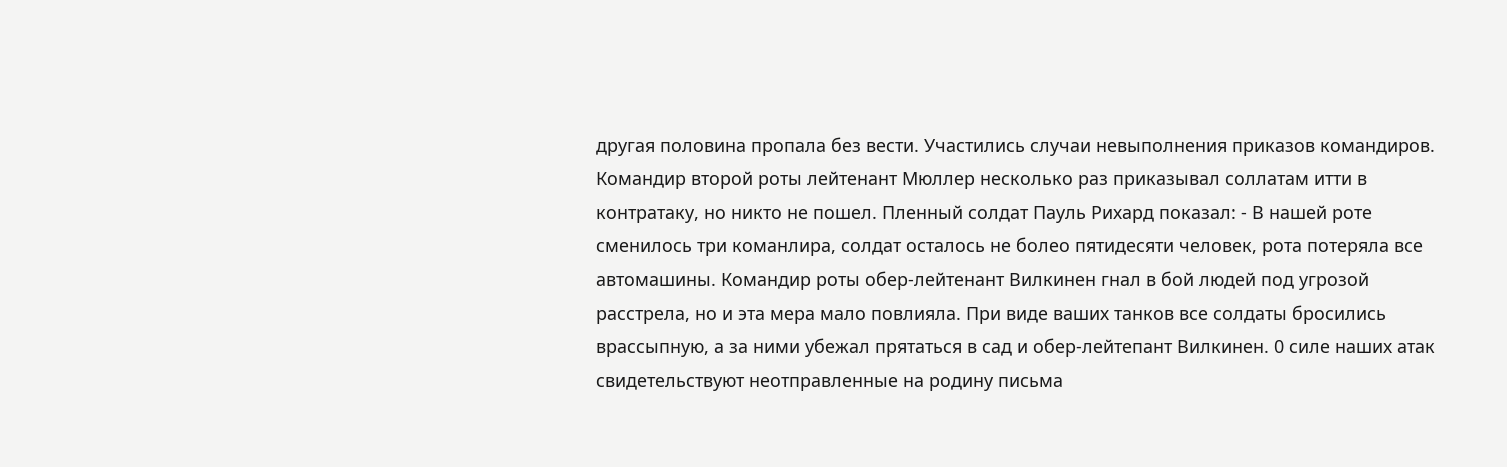другая половина пропала без вести. Участились случаи невыполнения приказов командиров. Командир второй роты лейтенант Мюллер несколько раз приказывал соллатам итти в контратаку, но никто не пошел. Пленный солдат Пауль Рихард показал: - В нашей роте сменилось три команлира, солдат осталось не болео пятидесяти человек, рота потеряла все автомашины. Командир роты обер-лейтенант Вилкинен гнал в бой людей под угрозой
расстрела, но и эта мера мало повлияла. При виде ваших танков все солдаты бросились врассыпную, а за ними убежал прятаться в сад и обер-лейтепант Вилкинен. 0 силе наших атак свидетельствуют неотправленные на родину письма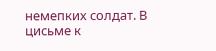немепких солдат. В цисьме к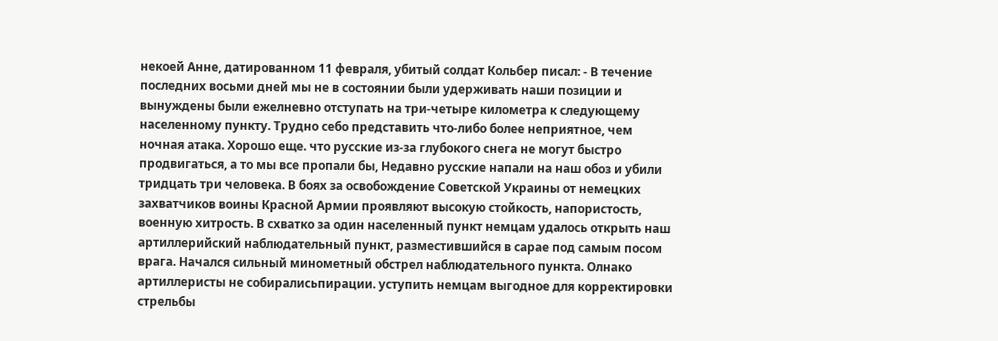некоей Анне, датированном 11 февраля, убитый солдат Кольбер писал: - В течение последних восьми дней мы не в состоянии были удерживать наши позиции и вынуждены были ежелневно отступать на три-четыре километра к следующему населенному пункту. Трудно себо представить что-либо более неприятное, чем ночная атака. Хорошо еще. что русские из-за глубокого снега не могут быстро продвигаться, а то мы все пропали бы, Недавно русские напали на наш обоз и убили тридцать три человека. В боях за освобождение Советской Украины от немецких захватчиков воины Красной Армии проявляют высокую стойкость, напористость, военную хитрость. В схватко за один населенный пункт немцам удалось открыть наш артиллерийский наблюдательный пункт, разместившийся в сарае под самым посом врага. Начался сильный минометный обстрел наблюдательного пункта. Олнако артиллеристы не собиралисьпирации. уступить немцам выгодное для корректировки стрельбы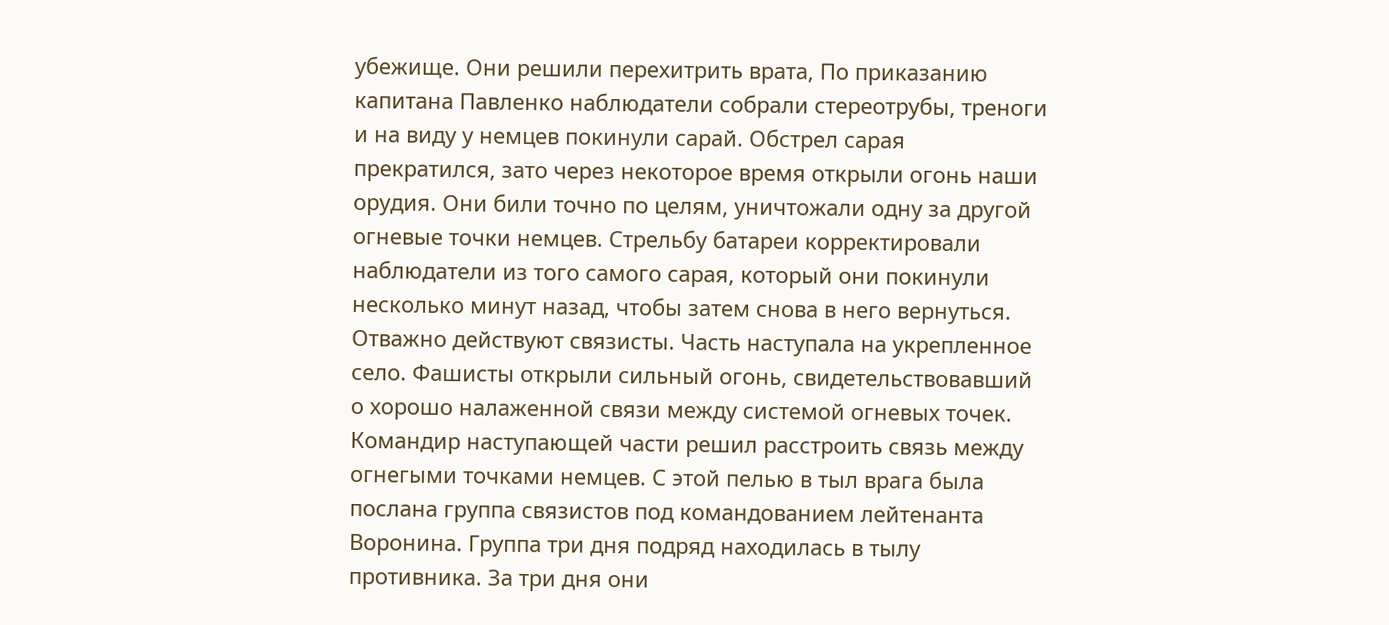убежище. Они решили перехитрить врата, По приказанию капитана Павленко наблюдатели собрали стереотрубы, треноги и на виду у немцев покинули сарай. Обстрел сарая прекратился, зато через некоторое время открыли огонь наши орудия. Они били точно по целям, уничтожали одну за другой огневые точки немцев. Стрельбу батареи корректировали наблюдатели из того самого сарая, который они покинули несколько минут назад, чтобы затем снова в него вернуться. Отважно действуют связисты. Часть наступала на укрепленное село. Фашисты открыли сильный огонь, свидетельствовавший о хорошо налаженной связи между системой огневых точек. Командир наступающей части решил расстроить связь между огнегыми точками немцев. С этой пелью в тыл врага была послана группа связистов под командованием лейтенанта Воронина. Группа три дня подряд находилась в тылу противника. За три дня они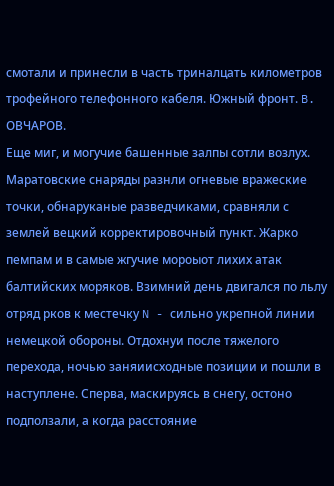смотали и принесли в часть триналцать километров трофейного телефонного кабеля. Южный фронт. B. ОВЧАРОВ.
Еще миг, и могучие башенные залпы сотли возлух. Маратовские снаряды разнли огневые вражеские точки, обнаруканые разведчиками, сравняли с землей вецкий корректировочный пункт. Жарко пемпам и в самые жгучие мороыот лихих атак балтийских моряков. Взимний день двигался по льлу отряд рков к местечку N - сильно укрепной линии немецкой обороны. Отдохнуи после тяжелого перехода, ночью заняиисходные позиции и пошли в наступлене. Сперва, маскируясь в снегу, остоно подползали, а когда расстояние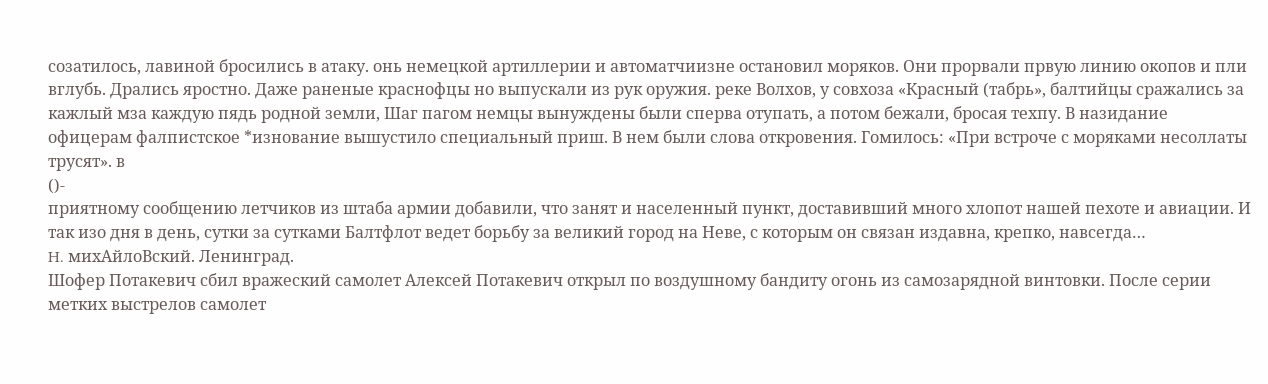созатилось, лавиной бросились в атаку. онь немецкой артиллерии и автоматчиизне остановил моряков. Они прорвали првую линию окопов и пли вглубь. Дрались яростно. Даже раненые краснофцы но выпускали из рук оружия. реке Волхов, у совхоза «Красный (табрь», балтийцы сражались за кажлый мза каждую пядь родной земли, Шаг пагом немцы вынуждены были сперва отупать, а потом бежали, бросая техпу. В назидание офицерам фалпистское *изнование вышустило специальный приш. В нем были слова откровения. Гомилось: «При встроче с моряками несоллаты трусят». в
()-
приятному сообщению летчиков из штаба армии добавили, что занят и населенный пункт, доставивший много хлопот нашей пехоте и авиации. И так изо дня в день, сутки за сутками Балтфлот ведет борьбу за великий город на Неве, с которым он связан издавна, крепко, навсегда…
H. михАйлоВский. Ленинград.
Шофер Потакевич сбил вражеский самолет Алексей Потакевич открыл по воздушному бандиту огонь из самозарядной винтовки. После серии метких выстрелов самолет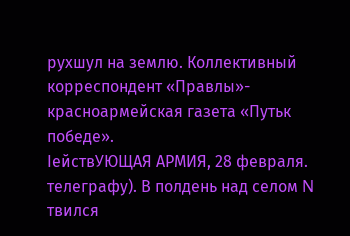рухшул на землю. Коллективный корреспондент «Правлы»- красноармейская газета «Путьк победе».
ІействУЮЩАЯ АРМИЯ, 28 февраля. телеграфу). В полдень над селом N твился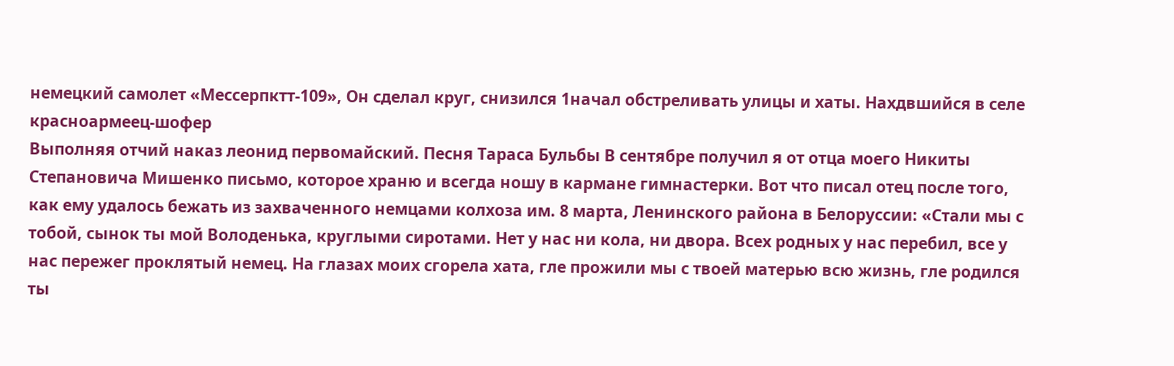немецкий самолет «Мессерпктт-109», Он сделал круг, снизился 1начал обстреливать улицы и хаты. Нахдвшийся в селе красноармеец-шофер
Выполняя отчий наказ леонид первомайский. Песня Тараса Бульбы В сентябре получил я от отца моего Никиты Степановича Мишенко письмо, которое храню и всегда ношу в кармане гимнастерки. Вот что писал отец после того, как ему удалось бежать из захваченного немцами колхоза им. 8 марта, Ленинского района в Белоруссии: «Стали мы с тобой, сынок ты мой Володенька, круглыми сиротами. Нет у нас ни кола, ни двора. Всех родных у нас перебил, все у нас пережег проклятый немец. На глазах моих сгорела хата, гле прожили мы с твоей матерью всю жизнь, гле родился ты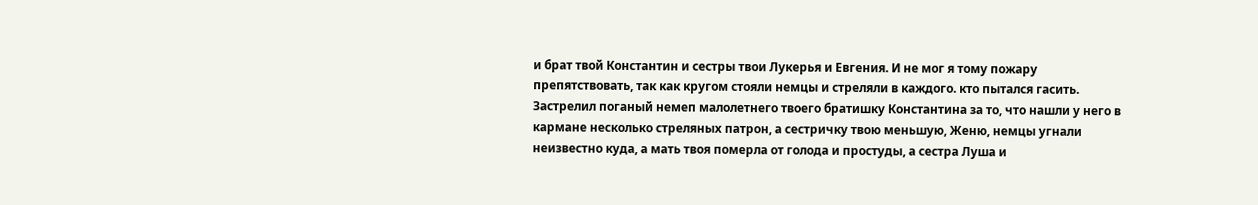и брат твой Константин и сестры твои Лукерья и Евгения. И не мог я тому пожару препятствовать, так как кругом стояли немцы и стреляли в каждого. кто пытался гасить. Застрелил поганый немеп малолетнего твоего братишку Константина за то, что нашли у него в кармане несколько стреляных патрон, а сестричку твою меньшую, Женю, немцы угнали неизвестно куда, а мать твоя померла от голода и простуды, а сестра Луша и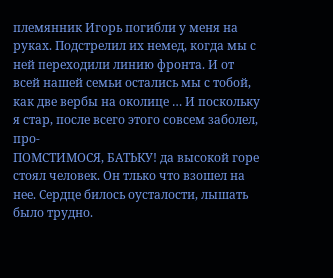племянник Игорь погибли у меня на руках. Подстрелил их немед, когда мы с ней переходили линию фронта. И от всей нашей семьи остались мы с тобой, как две вербы на околице … И поскольку я стар, после всего этого совсем заболел, про-
ПОМСТИМОСЯ, БАТЬКУ! да высокой горе стоял человек. Он тлько что взошел на нее. Сердце билось оусталости, лышать было трудно.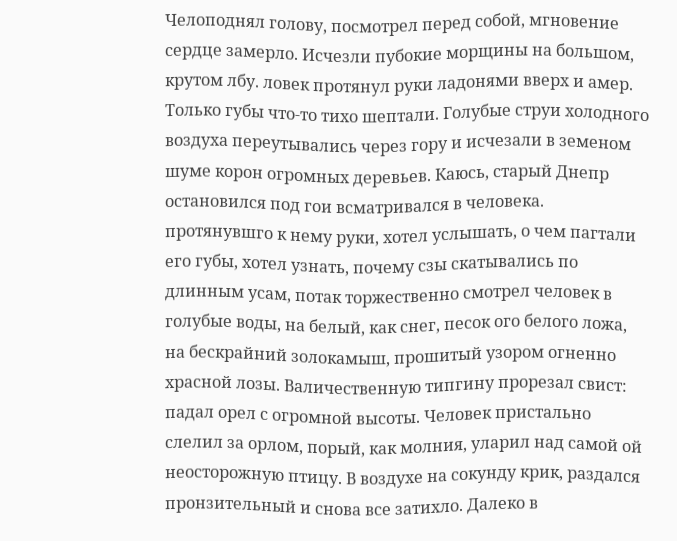Челоподнял голову, посмотрел перед собой, мгновение сердце замерло. Исчезли пубокие морщины на большом, крутом лбу. ловек протянул руки ладонями вверх и амер. Только губы что-то тихо шептали. Голубые струи холодного воздуха переутывались через гору и исчезали в земеном шуме корон огромных деревьев. Каюсь, старый Днепр остановился под гои всматривался в человека. протянувшго к нему руки, хотел услышать, о чем пагтали его губы, хотел узнать, почему сзы скатывались по длинным усам, потак торжественно смотрел человек в голубые воды, на белый, как снег, песок ого белого ложа, на бескрайний золокамыш, прошитый узором огненно храсной лозы. Валичественную типгину прорезал свист: падал орел с огромной высоты. Человек пристально слелил за орлом, порый, как молния, уларил над самой ой неосторожную птицу. В воздухе на сокунду крик, раздался пронзительный и снова все затихло. Далеко в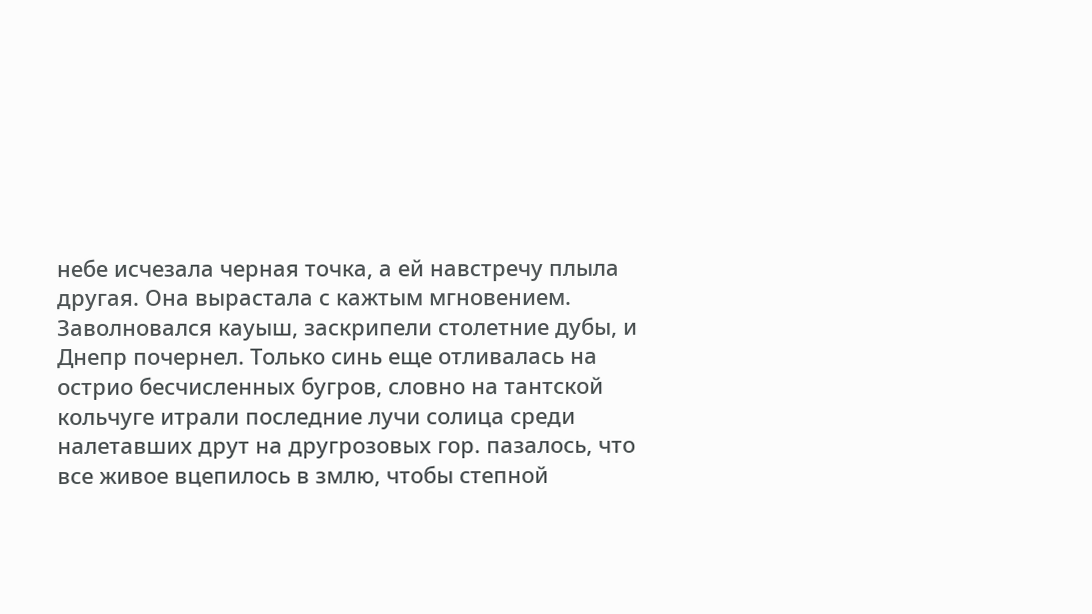небе исчезала черная точка, а ей навстречу плыла другая. Она вырастала с кажтым мгновением. Заволновался кауыш, заскрипели столетние дубы, и Днепр почернел. Только синь еще отливалась на острио бесчисленных бугров, словно на тантской кольчуге итрали последние лучи солица среди налетавших друт на другрозовых гор. пазалось, что все живое вцепилось в змлю, чтобы степной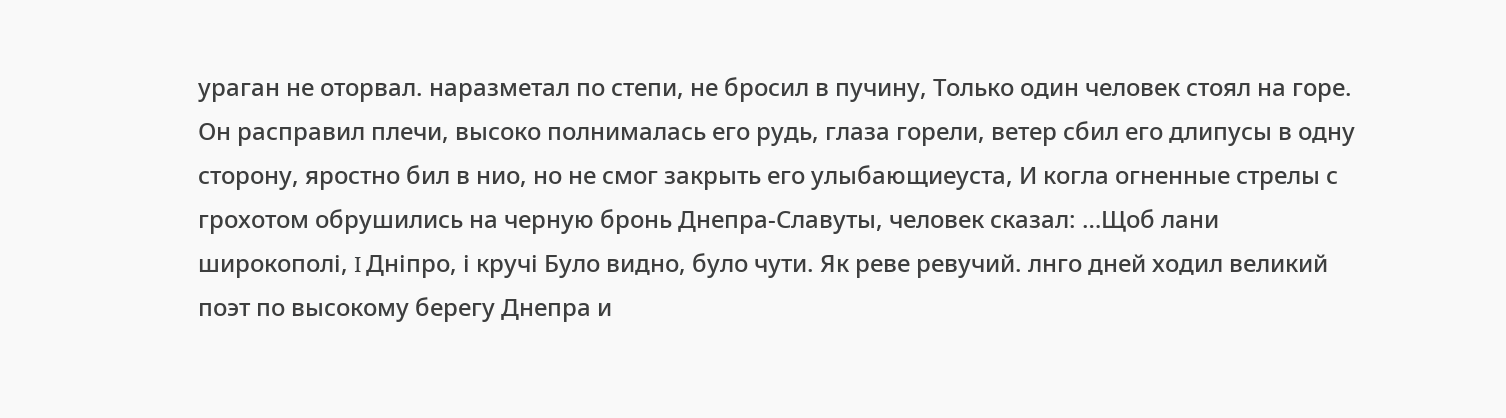ураган не оторвал. наразметал по степи, не бросил в пучину, Только один человек стоял на горе. Он расправил плечи, высоко полнималась его рудь, глаза горели, ветер сбил его длипусы в одну сторону, яростно бил в нио, но не смог закрыть его улыбающиеуста, И когла огненные стрелы с грохотом обрушились на черную бронь Днепра-Славуты, человек сказал: …Щоб лани широкополі, I Дніпро, і кручі Було видно, було чути. Як реве ревучий. лнго дней ходил великий поэт по высокому берегу Днепра и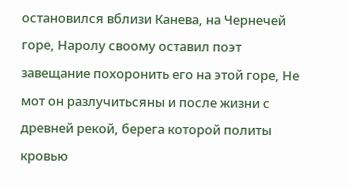остановился вблизи Канева, на Чернечей горе, Наролу своому оставил поэт завещание похоронить его на этой горе, Не мот он разлучитьсяны и после жизни с древней рекой, берега которой политы кровью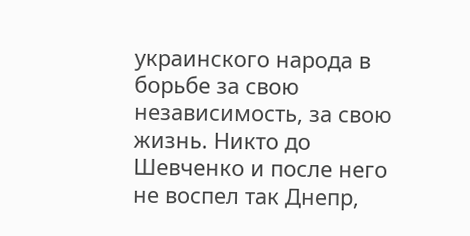украинского народа в борьбе за свою независимость, за свою жизнь. Никто до Шевченко и после него не воспел так Днепр,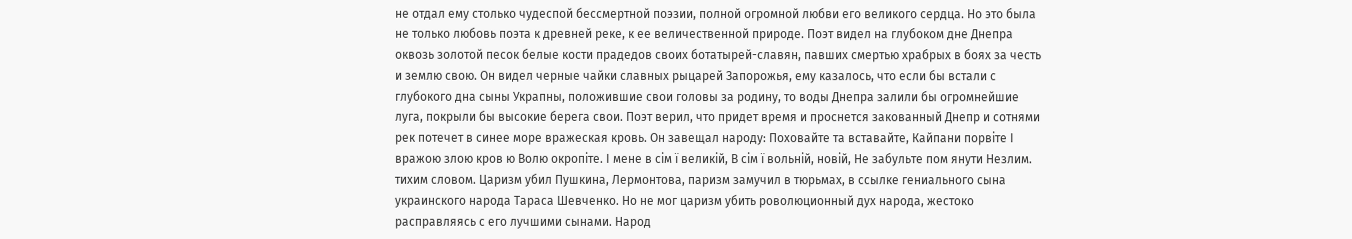не отдал ему столько чудеспой бессмертной поэзии, полной огромной любви его великого сердца. Но это была не только любовь поэта к древней реке, к ее величественной природе. Поэт видел на глубоком дне Днепра оквозь золотой песок белые кости прадедов своих ботатырей-славян, павших смертью храбрых в боях за честь и землю свою. Он видел черные чайки славных рыцарей Запорожья, ему казалось, что если бы встали с глубокого дна сыны Украпны, положившие свои головы за родину, то воды Днепра залили бы огромнейшие луга, покрыли бы высокие берега свои. Поэт верил, что придет время и проснется закованный Днепр и сотнями рек потечет в синее море вражеская кровь. Он завещал народу: Поховайте та вставайте, Кайпани порвіте І вражою злою кров ю Волю окропіте. І мене в сім ї великій, В сім ї вольній, новій, Не забульте пом янути Незлим. тихим словом. Царизм убил Пушкина, Лермонтова, паризм замучил в тюрьмах, в ссылке гениального сына украинского народа Тараса Шевченко. Но не мог царизм убить роволюционный дух народа, жестоко расправляясь с его лучшими сынами. Народ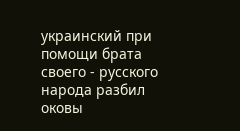украинский при помощи брата своего - русского народа разбил оковы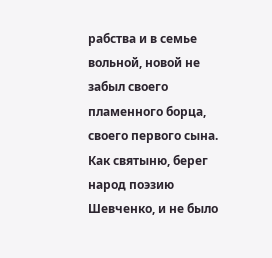рабства и в семье вольной, новой не забыл своего пламенного борца, своего первого сына. Как святыню, берег народ поэзию Шевченко, и не было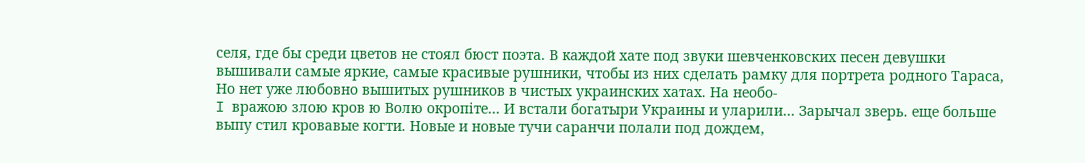селя, где бы среди цветов не стоял бюст поэта. В каждой хате под звуки шевченковских песен девушки вышивали самые яркие, самые красивые рушники, чтобы из них сделать рамку для портрета родного Тараса, Но нет уже любовно вышитых рушников в чистых украинских хатах. На необо-
I вражою злою кров ю Волю окропіте… И встали богатыри Украины и уларили… Зарычал зверь. еще больше выпу стил кровавые когти. Новые и новые тучи саранчи полали под дождем,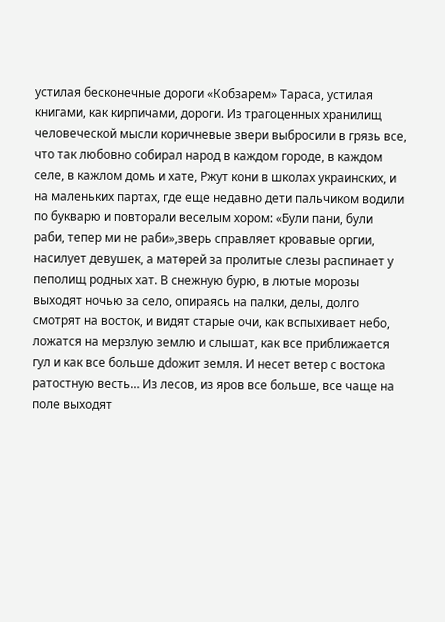устилая бесконечные дороги «Кобзарем» Тараса, устилая книгами, как кирпичами, дороги. Из трагоценных хранилищ человеческой мысли коричневые звери выбросили в грязь все, что так любовно собирал народ в каждом городе, в каждом селе, в кажлом домь и хате, Ржут кони в школах украинских, и на маленьких партах, где еще недавно дети пальчиком водили по букварю и повторали веселым хором: «Були пани, були раби, тепер ми не раби»,зверь справляет кровавые оргии, насилует девушек, а матөрей за пролитые слезы распинает у пеполищ родных хат. В снежную бурю, в лютые морозы выходят ночью за село, опираясь на палки, делы, долго смотрят на восток, и видят старые очи, как вспыхивает небо, ложатся на мерзлую землю и слышат, как все приближается гул и как все больше дdожит земля. И несет ветер с востока ратостную весть… Из лесов, из яров все больше, все чаще на поле выходят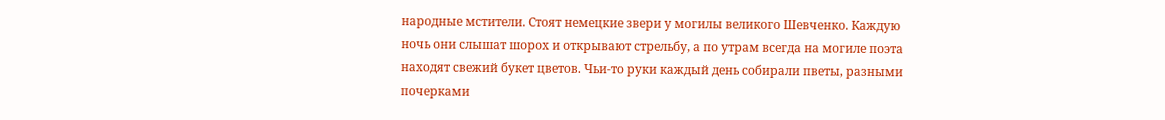народные мстители. Стоят немецкие звери у могилы великого Шевченко. Каждую ночь они слышат шорох и открывают стрельбу, а по утрам всегда на могиле поэта находят свежий букет цветов. Чьи-то руки каждый день собирали пветы, разными почерками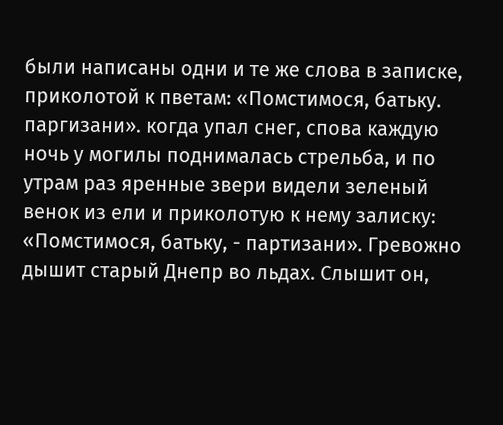были написаны одни и те же слова в записке, приколотой к пветам: «Помстимося, батьку. паргизани». когда упал снег, спова каждую ночь у могилы поднималась стрельба, и по утрам раз яренные звери видели зеленый венок из ели и приколотую к нему залиску: «Помстимося, батьку, - партизани». Гревожно дышит старый Днепр во льдах. Слышит он,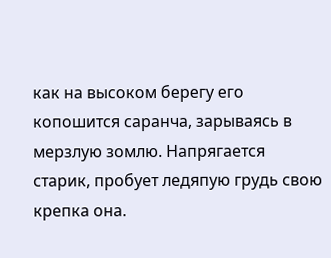как на высоком берегу его копошится саранча, зарываясь в мерзлую зомлю. Напрягается старик, пробует ледяпую грудь свою крепка она.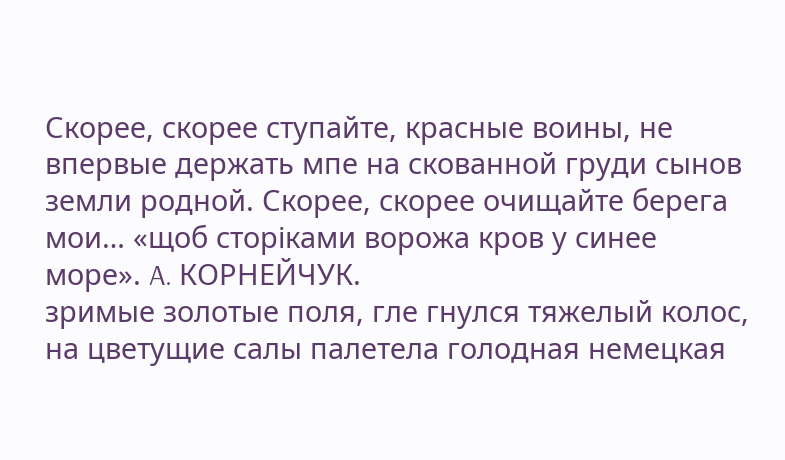Скорее, скорее ступайте, красные воины, не впервые держать мпе на скованной груди сынов земли родной. Скорее, скорее очищайте берега мои… «щоб сторіками ворожа кров у синее море». A. КОРНЕЙЧУК.
зримые золотые поля, гле гнулся тяжелый колос, на цветущие салы палетела голодная немецкая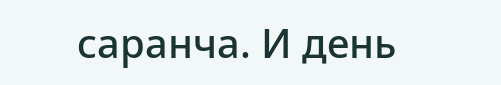саранча. И день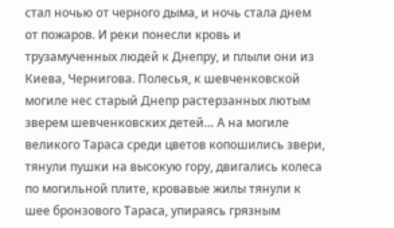стал ночью от черного дыма, и ночь стала днем от пожаров. И реки понесли кровь и трузамученных людей к Днепру, и плыли они из Киева, Чернигова. Полесья, к шевченковской могиле нес старый Днепр растерзанных лютым зверем шевченковских детей… А на могиле великого Тараса среди цветов копошились звери, тянули пушки на высокую гору, двигались колеса по могильной плите, кровавые жилы тянули к шее бронзового Тараса, упираясь грязным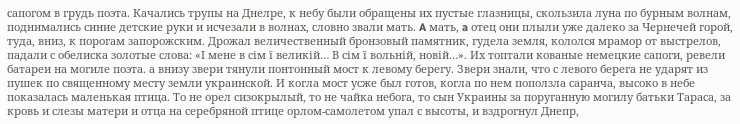сапогом в грудь поэта. Качались трупы на Днелре, к небу были обращены их пустые глазницы, скользила луна по бурным волнам, поднимались синие детские руки и исчезали в волнах, словно звали мать. A мать, a отец они плыли уже далеко за Чернечей горой, туда, вниз, к порогам запорожским. Дрожал величественный бронзовый памятник, гудела земля, кололся мрамор от выстрелов, падали с обелиска золотые слова: «І мене в сім ї великій… В сім ї вольній, новій…». Их топтали кованые немецкие сапоги, ревели батареи на могиле поэта. а внизу звери тянули понтонный мост к левому берегу. Звери знали, что с левого берега не ударят из пушек по священному месту земли украинской. И когла мост усже был готов, когла по нем поползла саранча, высоко в небе показалась маленькая птица. То не орел сизокрылый, то не чайка небога, то сын Украины за поруганную могилу батьки Тараса, за кровь и слезы матери и отца на серебряной птице орлом-самолетом упал с высоты, и вздрогнул Днепр,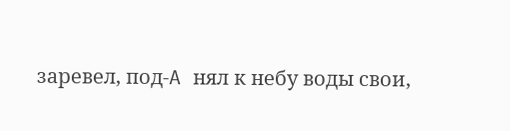заревел, под-A нял к небу воды свои,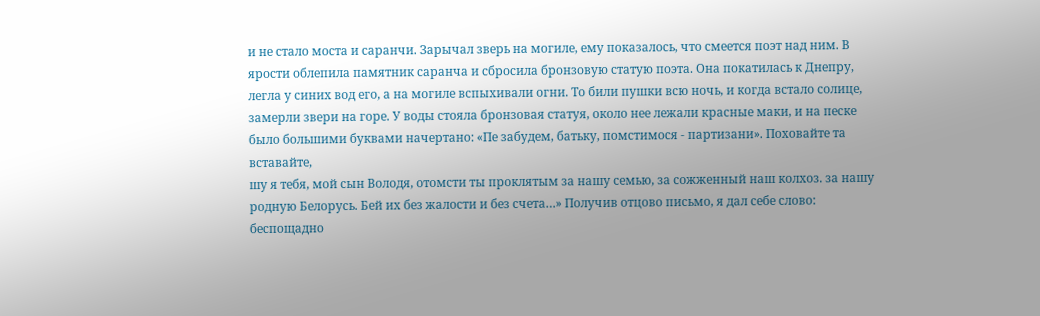и не стало моста и саранчи. Зарычал зверь на могиле, ему показалось, что смеется поэт над ним. В ярости облепила памятник саранча и сбросила бронзовую статую поэта. Она покатилась к Днепру, легла у синих вод его, а на могиле вспыхивали огни. То били пушки всю ночь, и когда встало солице, замерли звери на горе. У воды стояла бронзовая статуя, около нее лежали красные маки, и на песке было большими буквами начертано: «Пе забудем, батьку, помстимося - партизани». Поховайте та вставайте,
шу я тебя, мой сын Володя, отомсти ты проклятым за нашу семью, за сожженный наш колхоз. за нашу родную Белорусь. Бей их без жалости и без счета…» Получив отцово письмо, я дал себе слово: беспощадно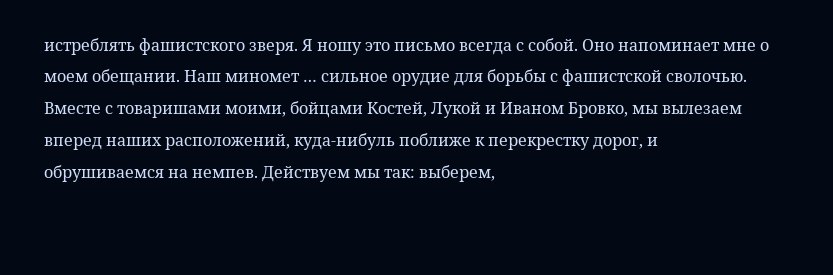истреблять фашистского зверя. Я ношу это письмо всегда с собой. Оно напоминает мне о моем обещании. Наш миномет … сильное орудие для борьбы с фашистской сволочью. Вместе с товаришами моими, бойцами Костей, Лукой и Иваном Бровко, мы вылезаем вперед наших расположений, куда-нибуль поближе к перекрестку дорог, и обрушиваемся на немпев. Действуем мы так: выберем,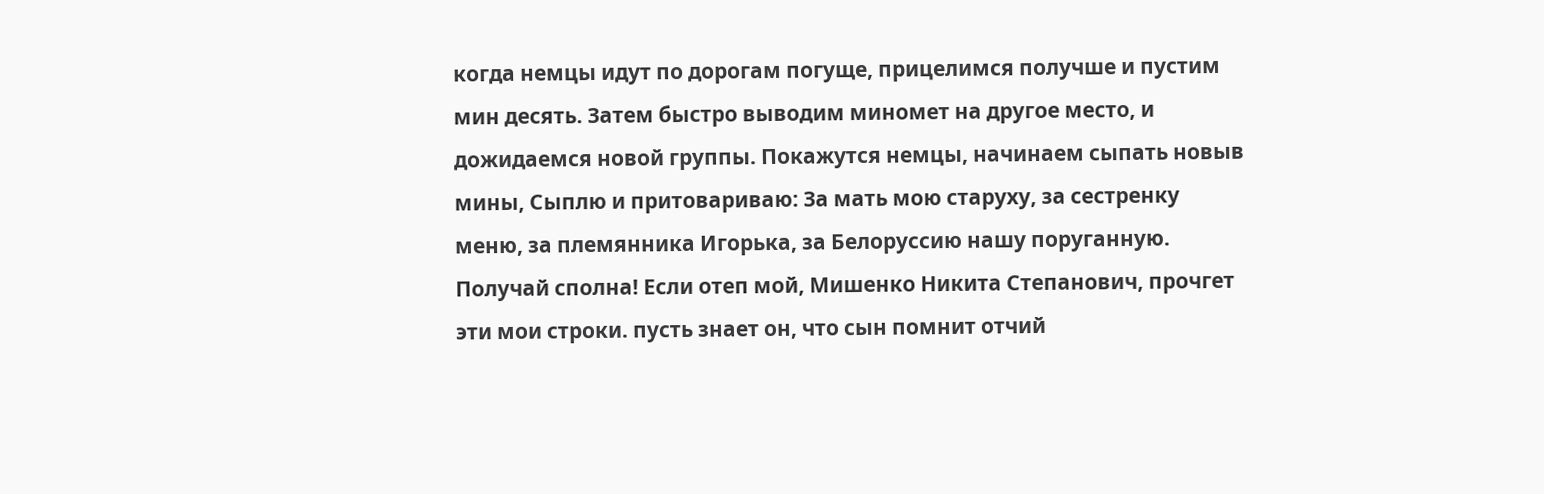когда немцы идут по дорогам погуще, прицелимся получше и пустим мин десять. Затем быстро выводим миномет на другое место, и дожидаемся новой группы. Покажутся немцы, начинаем сыпать новыв мины, Сыплю и притовариваю: За мать мою старуху, за сестренку меню, за племянника Игорька, за Белоруссию нашу поруганную. Получай сполна! Если отеп мой, Мишенко Никита Степанович, прочгет эти мои строки. пусть знает он, что сын помнит отчий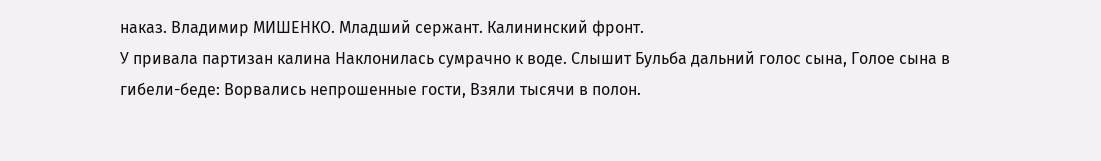наказ. Владимир МИШЕНКО. Младший сержант. Калининский фронт.
У привала партизан калина Наклонилась сумрачно к воде. Слышит Бульба дальний голос сына, Голое сына в гибели-беде: Ворвались непрошенные гости, Взяли тысячи в полон.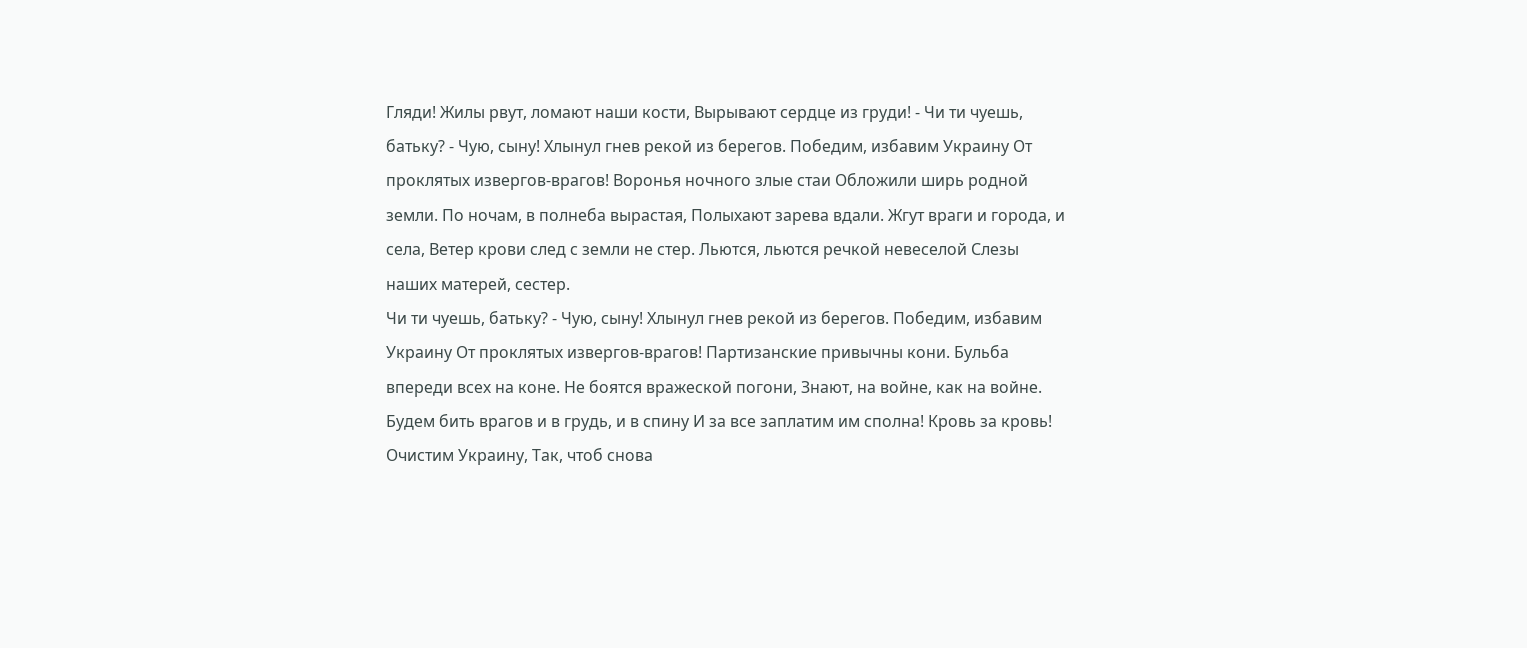Гляди! Жилы рвут, ломают наши кости, Вырывают сердце из груди! - Чи ти чуешь, батьку? - Чую, сыну! Хлынул гнев рекой из берегов. Победим, избавим Украину От проклятых извергов-врагов! Воронья ночного злые стаи Обложили ширь родной земли. По ночам, в полнеба вырастая, Полыхают зарева вдали. Жгут враги и города, и села, Ветер крови след с земли не стер. Льются, льются речкой невеселой Слезы наших матерей, сестер.
Чи ти чуешь, батьку? - Чую, сыну! Хлынул гнев рекой из берегов. Победим, избавим Украину От проклятых извергов-врагов! Партизанские привычны кони. Бульба впереди всех на коне. Не боятся вражеской погони, Знают, на войне, как на войне. Будем бить врагов и в грудь, и в спину И за все заплатим им сполна! Кровь за кровь! Очистим Украину, Так, чтоб снова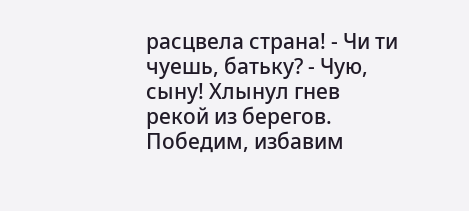расцвела страна! - Чи ти чуешь, батьку? - Чую, сыну! Хлынул гнев рекой из берегов. Победим, избавим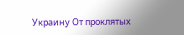Украину От проклятых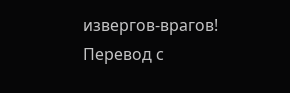извергов-врагов! Перевод с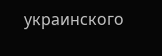украинского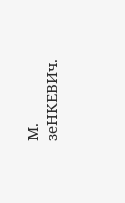М. зеНКЕВИч.